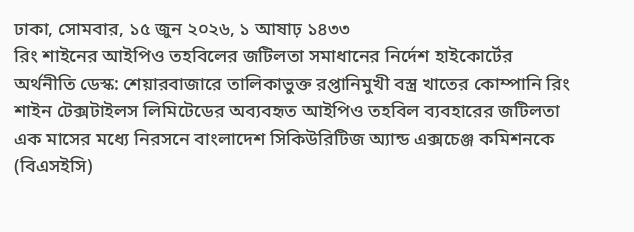ঢাকা, সোমবার, ১৫ জুন ২০২৬, ১ আষাঢ় ১৪৩৩
রিং শাইনের আইপিও তহবিলের জটিলতা সমাধানের নির্দেশ হাইকোর্টের
অর্থনীতি ডেস্ক: শেয়ারবাজারে তালিকাভুক্ত রপ্তানিমুখী বস্ত্র খাতের কোম্পানি রিং শাইন টেক্সটাইলস লিমিটেডের অব্যবহৃত আইপিও তহবিল ব্যবহারের জটিলতা এক মাসের মধ্যে নিরসনে বাংলাদেশ সিকিউরিটিজ অ্যান্ড এক্সচেঞ্জ কমিশনকে (বিএসইসি)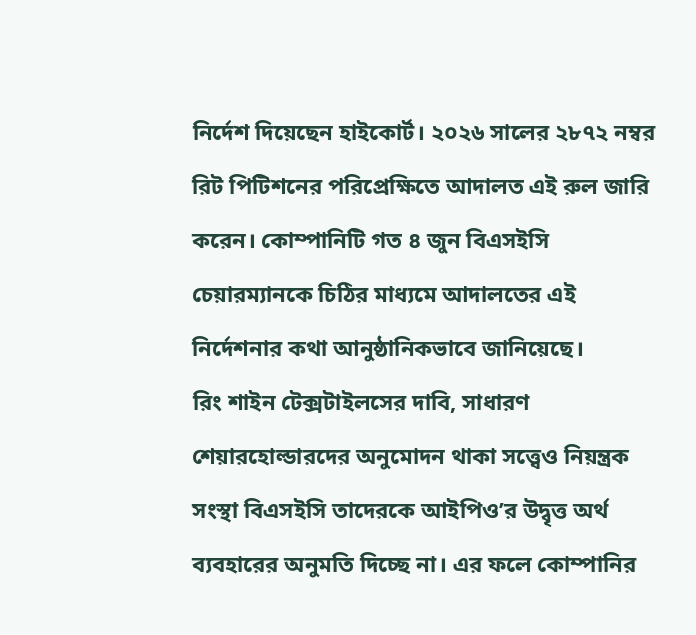নির্দেশ দিয়েছেন হাইকোর্ট। ২০২৬ সালের ২৮৭২ নম্বর রিট পিটিশনের পরিপ্রেক্ষিতে আদালত এই রুল জারি করেন। কোম্পানিটি গত ৪ জুন বিএসইসি চেয়ারম্যানকে চিঠির মাধ্যমে আদালতের এই নির্দেশনার কথা আনুষ্ঠানিকভাবে জানিয়েছে।
রিং শাইন টেক্সটাইলসের দাবি, সাধারণ শেয়ারহোল্ডারদের অনুমোদন থাকা সত্ত্বেও নিয়ন্ত্রক সংস্থা বিএসইসি তাদেরকে আইপিও’র উদ্বৃত্ত অর্থ ব্যবহারের অনুমতি দিচ্ছে না। এর ফলে কোম্পানির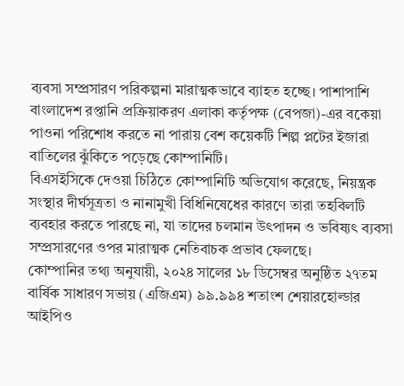ব্যবসা সম্প্রসারণ পরিকল্পনা মারাত্মকভাবে ব্যাহত হচ্ছে। পাশাপাশি বাংলাদেশ রপ্তানি প্রক্রিয়াকরণ এলাকা কর্তৃপক্ষ (বেপজা)-এর বকেয়া পাওনা পরিশোধ করতে না পারায় বেশ কয়েকটি শিল্প প্লটের ইজারা বাতিলের ঝুঁকিতে পড়েছে কোম্পানিটি।
বিএসইসিকে দেওয়া চিঠিতে কোম্পানিটি অভিযোগ করেছে, নিয়ন্ত্রক সংস্থার দীর্ঘসূত্রতা ও নানামুখী বিধিনিষেধের কারণে তারা তহবিলটি ব্যবহার করতে পারছে না, যা তাদের চলমান উৎপাদন ও ভবিষ্যৎ ব্যবসা সম্প্রসারণের ওপর মারাত্মক নেতিবাচক প্রভাব ফেলছে।
কোম্পানির তথ্য অনুযায়ী, ২০২৪ সালের ১৮ ডিসেম্বর অনুষ্ঠিত ২৭তম বার্ষিক সাধারণ সভায় (এজিএম) ৯৯.৯৯৪ শতাংশ শেয়ারহোল্ডার আইপিও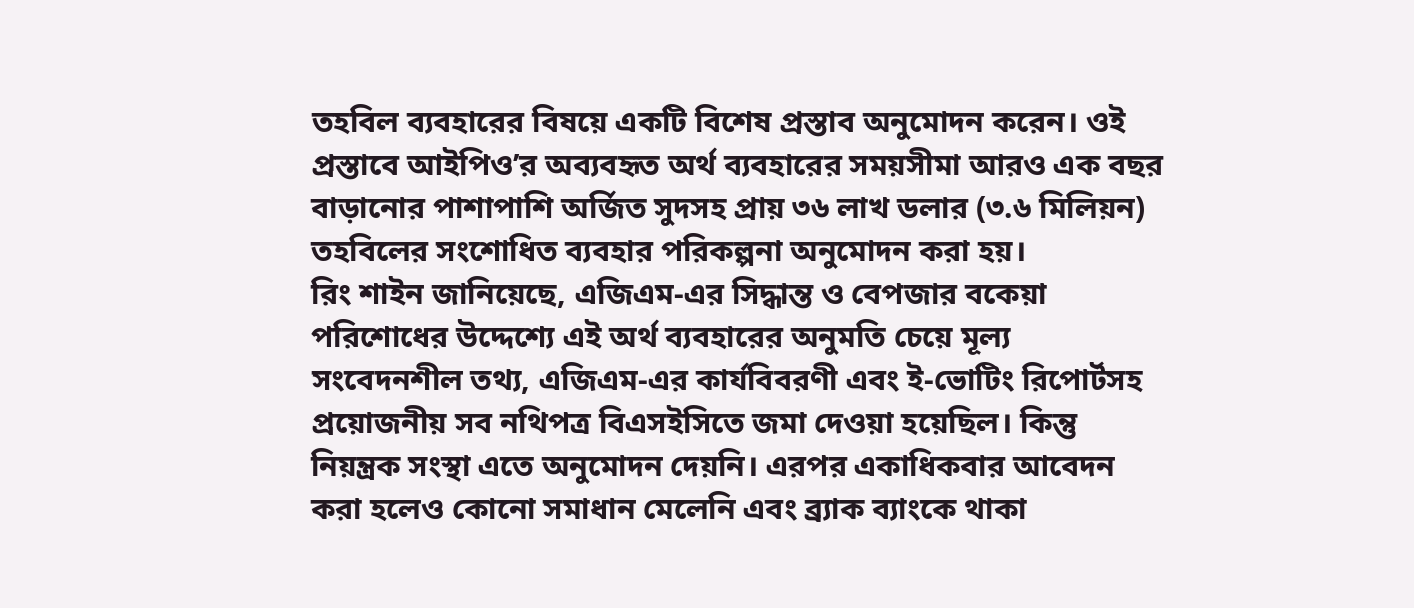তহবিল ব্যবহারের বিষয়ে একটি বিশেষ প্রস্তাব অনুমোদন করেন। ওই প্রস্তাবে আইপিও’র অব্যবহৃত অর্থ ব্যবহারের সময়সীমা আরও এক বছর বাড়ানোর পাশাপাশি অর্জিত সুদসহ প্রায় ৩৬ লাখ ডলার (৩.৬ মিলিয়ন) তহবিলের সংশোধিত ব্যবহার পরিকল্পনা অনুমোদন করা হয়।
রিং শাইন জানিয়েছে, এজিএম-এর সিদ্ধান্ত ও বেপজার বকেয়া পরিশোধের উদ্দেশ্যে এই অর্থ ব্যবহারের অনুমতি চেয়ে মূল্য সংবেদনশীল তথ্য, এজিএম-এর কার্যবিবরণী এবং ই-ভোটিং রিপোর্টসহ প্রয়োজনীয় সব নথিপত্র বিএসইসিতে জমা দেওয়া হয়েছিল। কিন্তু নিয়ন্ত্রক সংস্থা এতে অনুমোদন দেয়নি। এরপর একাধিকবার আবেদন করা হলেও কোনো সমাধান মেলেনি এবং ব্র্যাক ব্যাংকে থাকা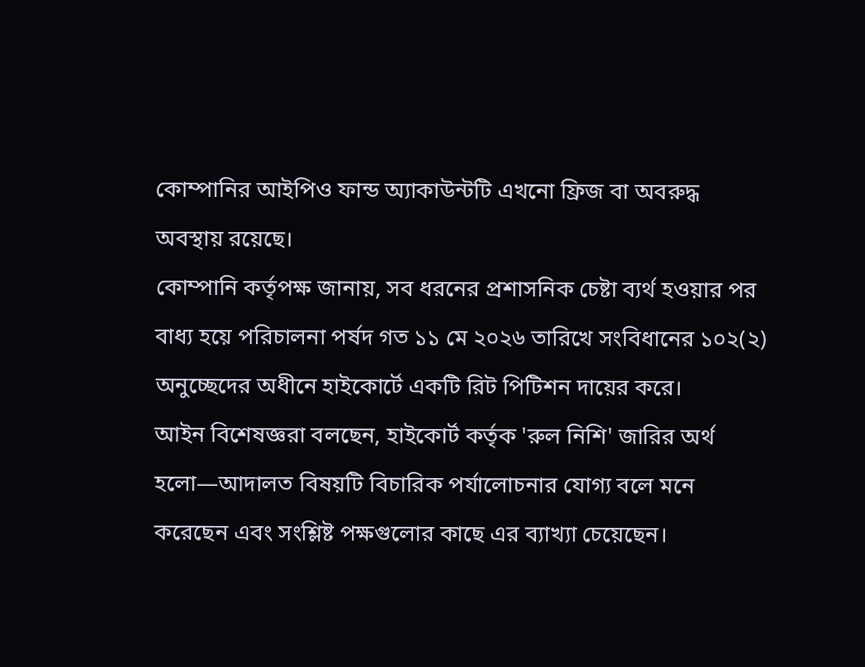কোম্পানির আইপিও ফান্ড অ্যাকাউন্টটি এখনো ফ্রিজ বা অবরুদ্ধ অবস্থায় রয়েছে।
কোম্পানি কর্তৃপক্ষ জানায়, সব ধরনের প্রশাসনিক চেষ্টা ব্যর্থ হওয়ার পর বাধ্য হয়ে পরিচালনা পর্ষদ গত ১১ মে ২০২৬ তারিখে সংবিধানের ১০২(২) অনুচ্ছেদের অধীনে হাইকোর্টে একটি রিট পিটিশন দায়ের করে।
আইন বিশেষজ্ঞরা বলছেন, হাইকোর্ট কর্তৃক 'রুল নিশি' জারির অর্থ হলো—আদালত বিষয়টি বিচারিক পর্যালোচনার যোগ্য বলে মনে করেছেন এবং সংশ্লিষ্ট পক্ষগুলোর কাছে এর ব্যাখ্যা চেয়েছেন।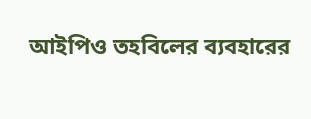আইপিও তহবিলের ব্যবহারের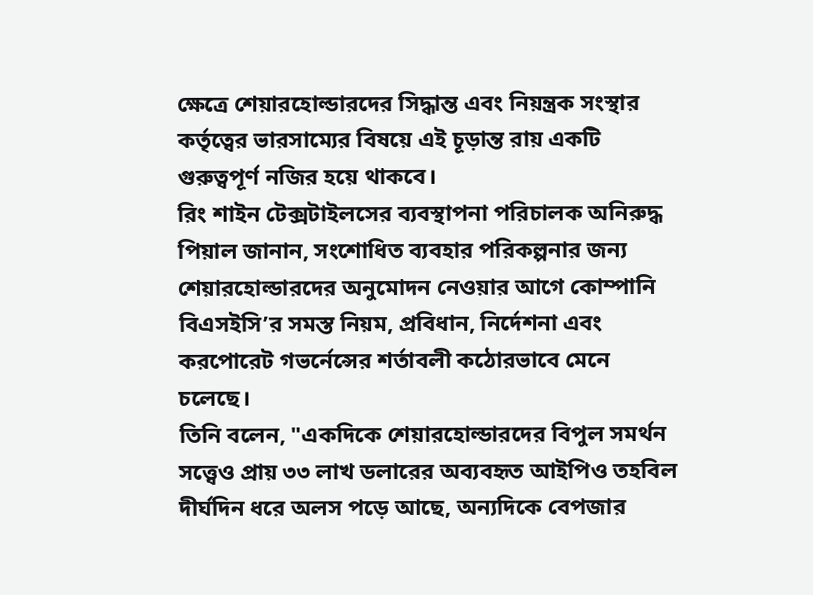ক্ষেত্রে শেয়ারহোল্ডারদের সিদ্ধান্ত এবং নিয়ন্ত্রক সংস্থার কর্তৃত্বের ভারসাম্যের বিষয়ে এই চূড়ান্ত রায় একটি গুরুত্বপূর্ণ নজির হয়ে থাকবে।
রিং শাইন টেক্সটাইলসের ব্যবস্থাপনা পরিচালক অনিরুদ্ধ পিয়াল জানান, সংশোধিত ব্যবহার পরিকল্পনার জন্য শেয়ারহোল্ডারদের অনুমোদন নেওয়ার আগে কোম্পানি বিএসইসি’র সমস্ত নিয়ম, প্রবিধান, নির্দেশনা এবং করপোরেট গভর্নেন্সের শর্তাবলী কঠোরভাবে মেনে চলেছে।
তিনি বলেন, "একদিকে শেয়ারহোল্ডারদের বিপুল সমর্থন সত্ত্বেও প্রায় ৩৩ লাখ ডলারের অব্যবহৃত আইপিও তহবিল দীর্ঘদিন ধরে অলস পড়ে আছে, অন্যদিকে বেপজার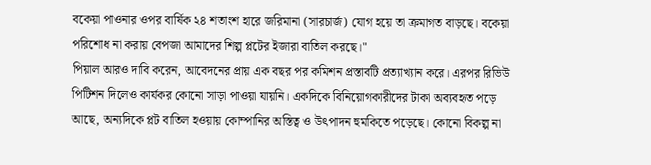বকেয়া পাওনার ওপর বার্ষিক ২৪ শতাংশ হারে জরিমানা (সারচার্জ) যোগ হয়ে তা ক্রমাগত বাড়ছে। বকেয়া পরিশোধ না করায় বেপজা আমাদের শিল্প প্লটের ইজারা বাতিল করছে।"
পিয়াল আরও দাবি করেন, আবেদনের প্রায় এক বছর পর কমিশন প্রস্তাবটি প্রত্যাখ্যান করে। এরপর রিভিউ পিটিশন দিলেও কার্যকর কোনো সাড়া পাওয়া যায়নি। একদিকে বিনিয়োগকারীদের টাকা অব্যবহৃত পড়ে আছে, অন্যদিকে প্লট বাতিল হওয়ায় কোম্পানির অস্তিত্ব ও উৎপাদন হুমকিতে পড়েছে। কোনো বিকল্প না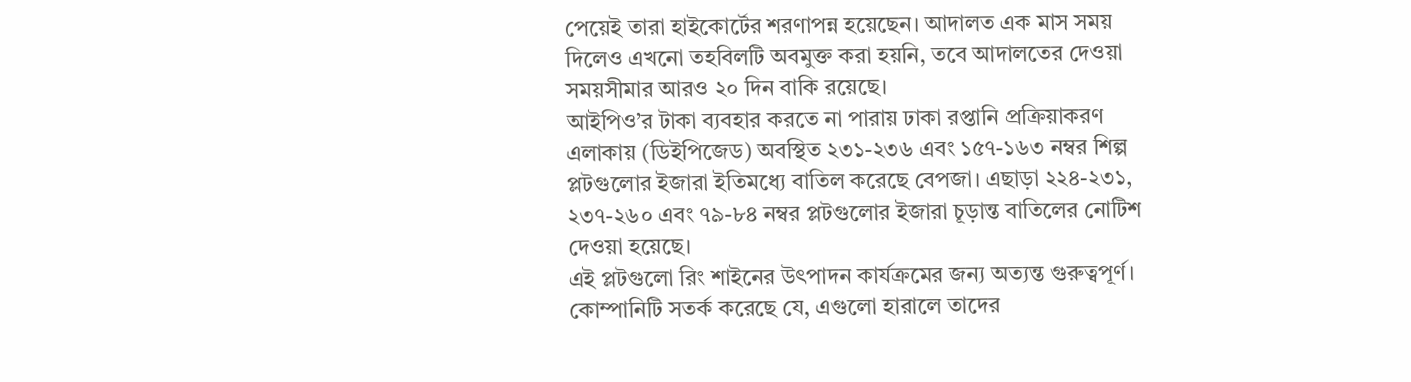পেয়েই তারা হাইকোর্টের শরণাপন্ন হয়েছেন। আদালত এক মাস সময় দিলেও এখনো তহবিলটি অবমুক্ত করা হয়নি, তবে আদালতের দেওয়া সময়সীমার আরও ২০ দিন বাকি রয়েছে।
আইপিও’র টাকা ব্যবহার করতে না পারায় ঢাকা রপ্তানি প্রক্রিয়াকরণ এলাকায় (ডিইপিজেড) অবস্থিত ২৩১-২৩৬ এবং ১৫৭-১৬৩ নম্বর শিল্প প্লটগুলোর ইজারা ইতিমধ্যে বাতিল করেছে বেপজা। এছাড়া ২২৪-২৩১, ২৩৭-২৬০ এবং ৭৯-৮৪ নম্বর প্লটগুলোর ইজারা চূড়ান্ত বাতিলের নোটিশ দেওয়া হয়েছে।
এই প্লটগুলো রিং শাইনের উৎপাদন কার্যক্রমের জন্য অত্যন্ত গুরুত্বপূর্ণ। কোম্পানিটি সতর্ক করেছে যে, এগুলো হারালে তাদের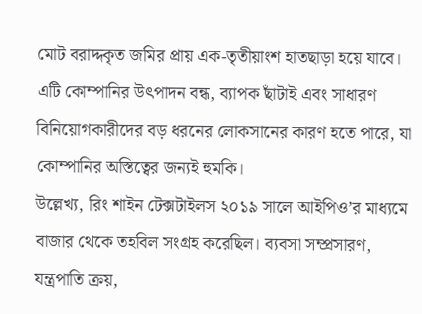মোট বরাদ্দকৃত জমির প্রায় এক-তৃতীয়াংশ হাতছাড়া হয়ে যাবে। এটি কোম্পানির উৎপাদন বন্ধ, ব্যাপক ছাঁটাই এবং সাধারণ বিনিয়োগকারীদের বড় ধরনের লোকসানের কারণ হতে পারে, যা কোম্পানির অস্তিত্বের জন্যই হুমকি।
উল্লেখ্য, রিং শাইন টেক্সটাইলস ২০১৯ সালে আইপিও’র মাধ্যমে বাজার থেকে তহবিল সংগ্রহ করেছিল। ব্যবসা সম্প্রসারণ, যন্ত্রপাতি ক্রয়,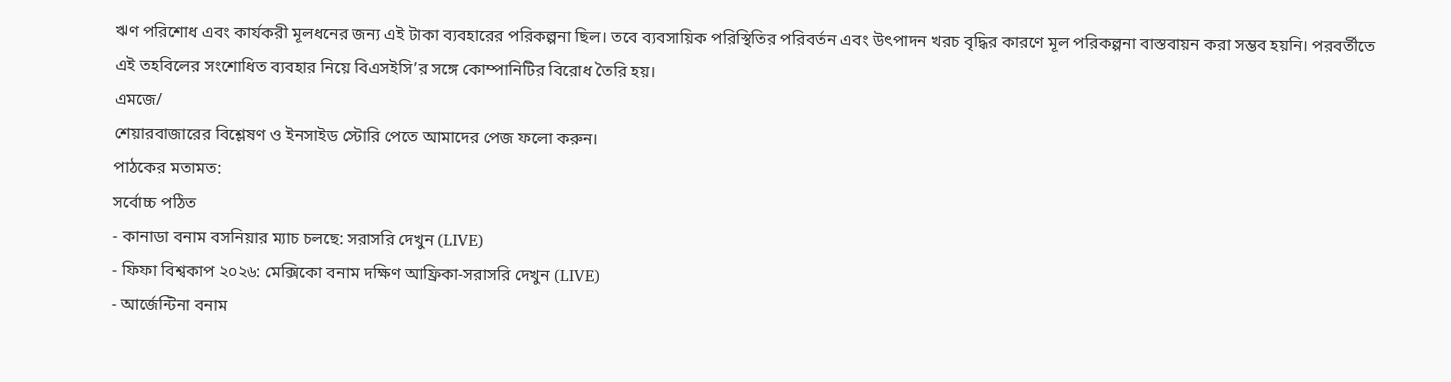ঋণ পরিশোধ এবং কার্যকরী মূলধনের জন্য এই টাকা ব্যবহারের পরিকল্পনা ছিল। তবে ব্যবসায়িক পরিস্থিতির পরিবর্তন এবং উৎপাদন খরচ বৃদ্ধির কারণে মূল পরিকল্পনা বাস্তবায়ন করা সম্ভব হয়নি। পরবর্তীতে এই তহবিলের সংশোধিত ব্যবহার নিয়ে বিএসইসি’র সঙ্গে কোম্পানিটির বিরোধ তৈরি হয়।
এমজে/
শেয়ারবাজারের বিশ্লেষণ ও ইনসাইড স্টোরি পেতে আমাদের পেজ ফলো করুন।
পাঠকের মতামত:
সর্বোচ্চ পঠিত
- কানাডা বনাম বসনিয়ার ম্যাচ চলছে: সরাসরি দেখুন (LIVE)
- ফিফা বিশ্বকাপ ২০২৬: মেক্সিকো বনাম দক্ষিণ আফ্রিকা-সরাসরি দেখুন (LIVE)
- আর্জেন্টিনা বনাম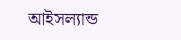আইসল্যান্ড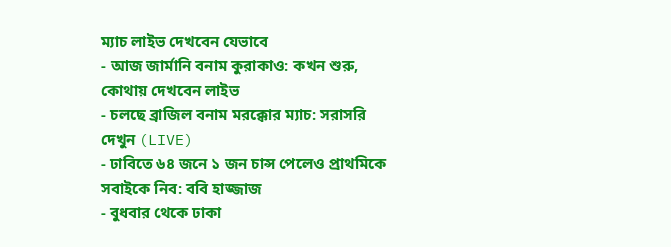ম্যাচ লাইভ দেখবেন যেভাবে
- আজ জার্মানি বনাম কুরাকাও: কখন শুরু, কোথায় দেখবেন লাইভ
- চলছে ব্রাজিল বনাম মরক্কোর ম্যাচ: সরাসরি দেখুন (LIVE)
- ঢাবিতে ৬৪ জনে ১ জন চান্স পেলেও প্রাথমিকে সবাইকে নিব: ববি হাজ্জাজ
- বুধবার থেকে ঢাকা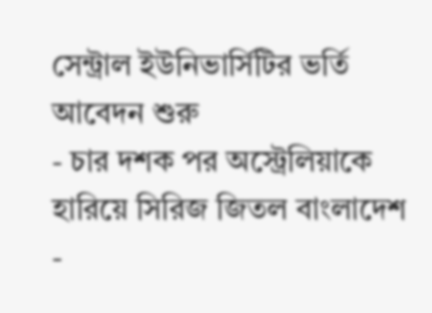সেন্ট্রাল ইউনিভার্সিটির ভর্তি আবেদন শুরু
- চার দশক পর অস্ট্রেলিয়াকে হারিয়ে সিরিজ জিতল বাংলাদেশ
-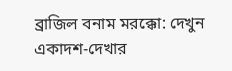ব্রাজিল বনাম মরক্কো: দেখুন একাদশ-দেখার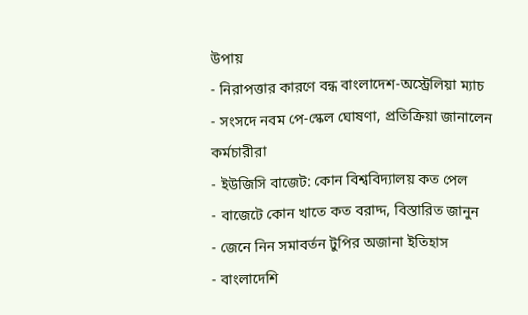উপায়
- নিরাপত্তার কারণে বন্ধ বাংলাদেশ-অস্ট্রেলিয়া ম্যাচ
- সংসদে নবম পে-স্কেল ঘোষণা, প্রতিক্রিয়া জানালেন কর্মচারীরা
- ইউজিসি বাজেট: কোন বিশ্ববিদ্যালয় কত পেল
- বাজেটে কোন খাতে কত বরাদ্দ, বিস্তারিত জানুন
- জেনে নিন সমাবর্তন টুপির অজানা ইতিহাস
- বাংলাদেশি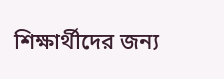শিক্ষার্থীদের জন্য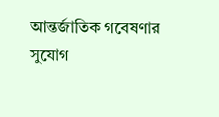আন্তর্জাতিক গবেষণার সুযোগ